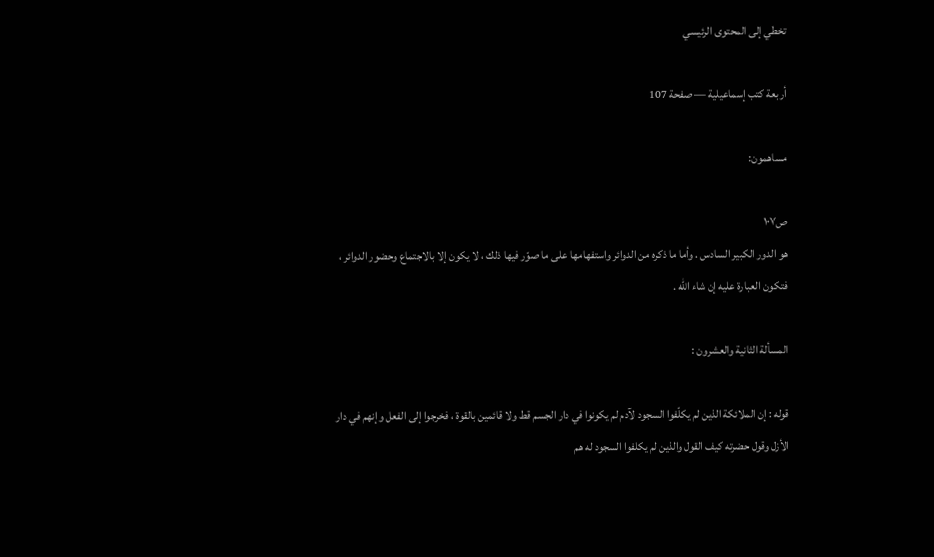تخطي إلى المحتوى الرئيسي

أربعة كتب إسماعيلية — صفحة 107

مساهمون:

ص١٠٧
هو الدور الكبير السادس . وأما ما ذكره من الدوائر واستفهامها على ما صوّر فيها ذلك ، لا يكون إلا بالاجتماع وحضور الدوائر ، فتكون العبارة عليه إن شاء اللّه .

المسألة الثانية والعشرون :

قوله : إن الملائكة الذين لم يكلّفوا السجود لآدم لم يكونوا في دار الجسم قط ولا قائمين بالقوة ، فخرجوا إلى الفعل وإنهم في دار الأزل وقول حضرته كيف القول والذين لم يكلفوا السجود له هم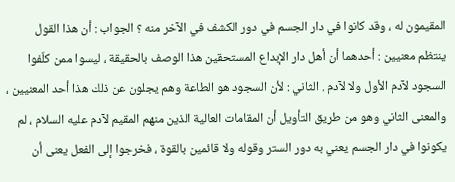المقيمون له ، وقد كانوا في دار الجسم في دور الكشف في الآخر منه ؟ الجواب : أن هذا القول ينتظم معنيين : أحدهما أن أهل دار الإبداع المستحقين هذا الوصف بالحقيقة ، ليسوا ممن كلّفوا السجود لآدم الأول ولا لآدم . الثاني : لأن السجود هو الطاعة وهم يجلون عن ذلك هذا أحد المعنيين ، والمعنى الثاني وهو من طريق التأويل أن المقامات العالية الذين منهم المقيم لآدم عليه السلام ، لم يكونوا في دار الجسم يعني به دور الستر وقوله ولا قائمين بالقوة ، فخرجوا إلى الفعل يعنى أن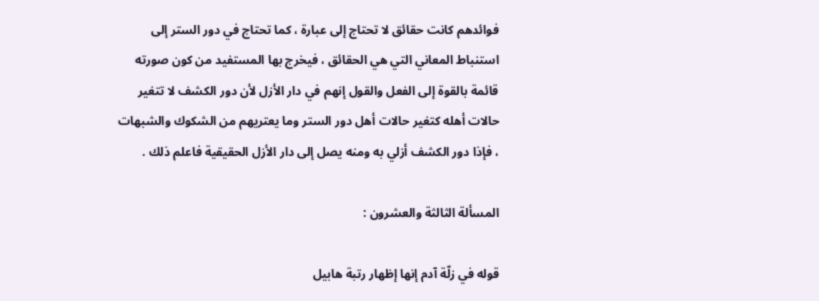فوائدهم كانت حقائق لا تحتاج إلى عبارة ، كما تحتاج في دور الستر إلى استنباط المعاني التي هي الحقائق ، فيخرج بها المستفيد من كون صورته قائمة بالقوة إلى الفعل والقول إنهم في دار الأزل لأن دور الكشف لا تتغير حالات أهله كتغير حالات أهل دور الستر وما يعتريهم من الشكوك والشبهات ، فإذا دور الكشف أزلي به ومنه يصل إلى دار الأزل الحقيقية فاعلم ذلك .

المسألة الثالثة والعشرون :

قوله في زلّة آدم إنها إظهار رتبة هابيل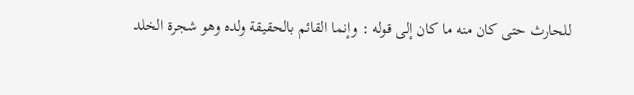للحارث حتى كان منه ما كان إلى قوله : وإنما القائم بالحقيقة ولده وهو شجرة الخلد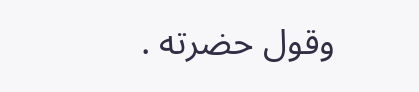وقول حضرته .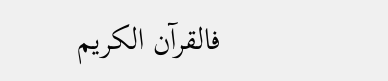فالقرآن الكريم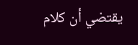يقتضي أن كلام